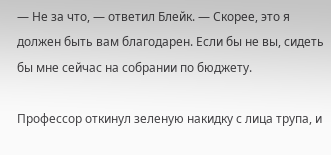— Не за что, — ответил Блейк. — Скорее, это я должен быть вам благодарен. Если бы не вы, сидеть бы мне сейчас на собрании по бюджету.

Профессор откинул зеленую накидку с лица трупа, и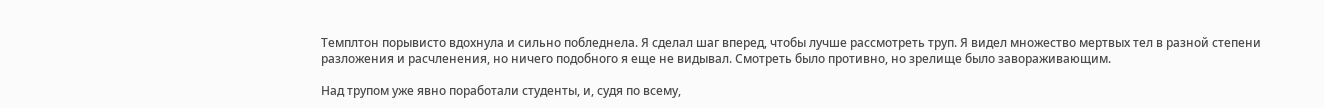Темплтон порывисто вдохнула и сильно побледнела. Я сделал шаг вперед, чтобы лучше рассмотреть труп. Я видел множество мертвых тел в разной степени разложения и расчленения, но ничего подобного я еще не видывал. Смотреть было противно, но зрелище было завораживающим.

Над трупом уже явно поработали студенты, и, судя по всему,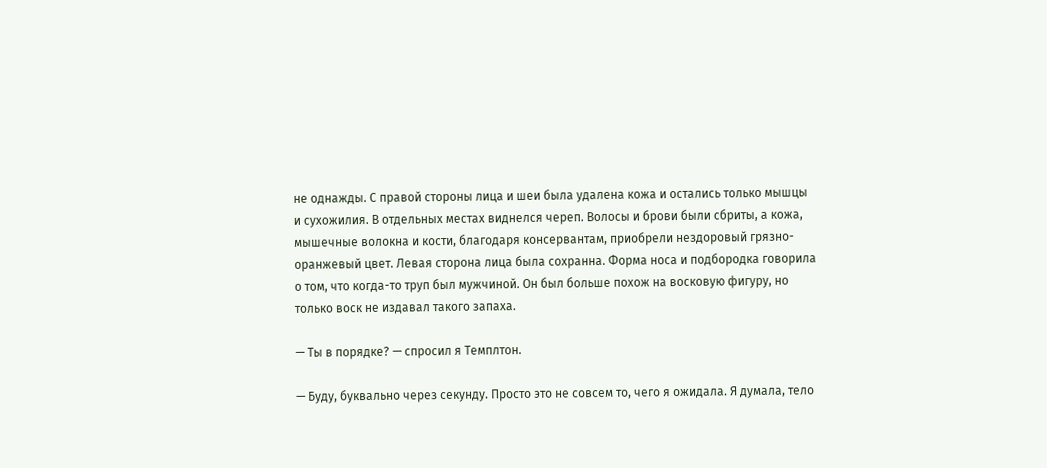не однажды. С правой стороны лица и шеи была удалена кожа и остались только мышцы и сухожилия. В отдельных местах виднелся череп. Волосы и брови были сбриты, а кожа, мышечные волокна и кости, благодаря консервантам, приобрели нездоровый грязно-оранжевый цвет. Левая сторона лица была сохранна. Форма носа и подбородка говорила о том, что когда-то труп был мужчиной. Он был больше похож на восковую фигуру, но только воск не издавал такого запаха.

— Ты в порядке? — спросил я Темплтон.

— Буду, буквально через секунду. Просто это не совсем то, чего я ожидала. Я думала, тело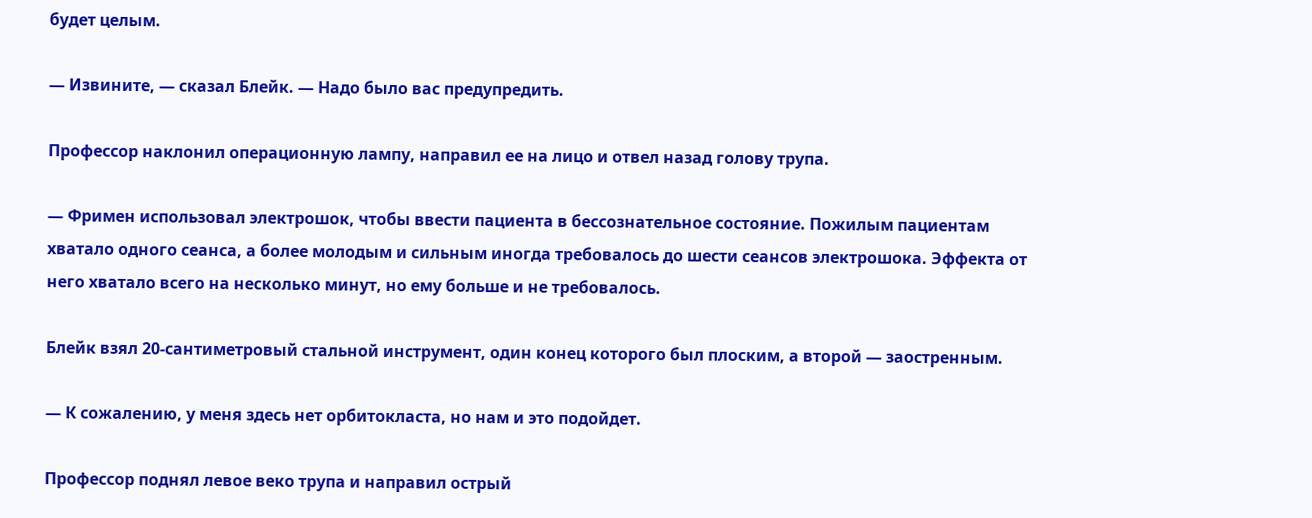будет целым.

— Извините, — сказал Блейк. — Надо было вас предупредить.

Профессор наклонил операционную лампу, направил ее на лицо и отвел назад голову трупа.

— Фримен использовал электрошок, чтобы ввести пациента в бессознательное состояние. Пожилым пациентам хватало одного сеанса, а более молодым и сильным иногда требовалось до шести сеансов электрошока. Эффекта от него хватало всего на несколько минут, но ему больше и не требовалось.

Блейк взял 20-сантиметровый стальной инструмент, один конец которого был плоским, а второй — заостренным.

— К сожалению, у меня здесь нет орбитокласта, но нам и это подойдет.

Профессор поднял левое веко трупа и направил острый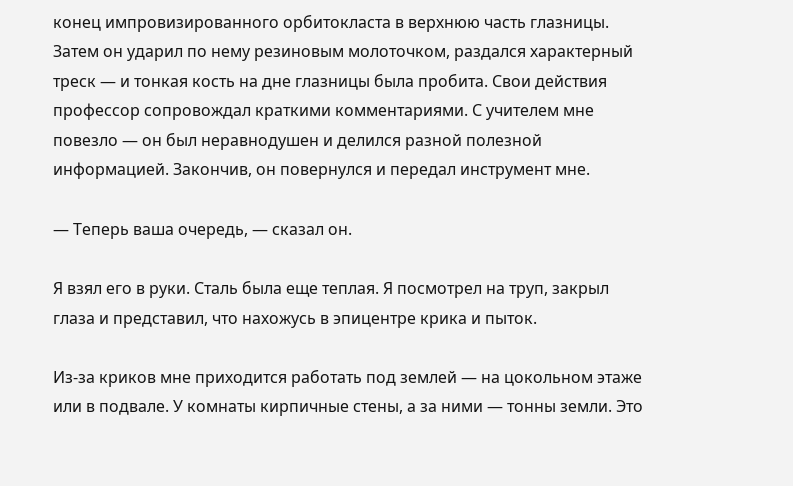конец импровизированного орбитокласта в верхнюю часть глазницы. Затем он ударил по нему резиновым молоточком, раздался характерный треск — и тонкая кость на дне глазницы была пробита. Свои действия профессор сопровождал краткими комментариями. С учителем мне повезло — он был неравнодушен и делился разной полезной информацией. Закончив, он повернулся и передал инструмент мне.

— Теперь ваша очередь, — сказал он.

Я взял его в руки. Сталь была еще теплая. Я посмотрел на труп, закрыл глаза и представил, что нахожусь в эпицентре крика и пыток.

Из-за криков мне приходится работать под землей — на цокольном этаже или в подвале. У комнаты кирпичные стены, а за ними — тонны земли. Это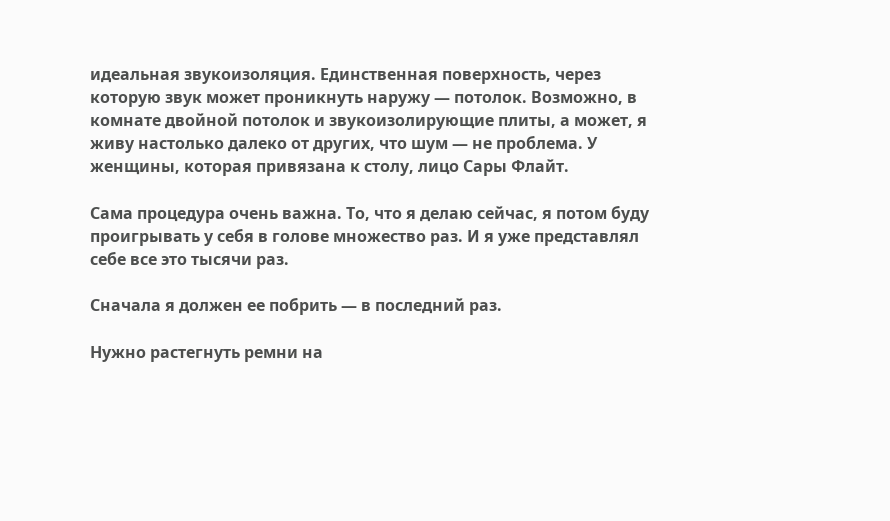идеальная звукоизоляция. Единственная поверхность, через которую звук может проникнуть наружу — потолок. Возможно, в комнате двойной потолок и звукоизолирующие плиты, а может, я живу настолько далеко от других, что шум — не проблема. У женщины, которая привязана к столу, лицо Сары Флайт.

Сама процедура очень важна. То, что я делаю сейчас, я потом буду проигрывать у себя в голове множество раз. И я уже представлял себе все это тысячи раз.

Сначала я должен ее побрить — в последний раз.

Нужно растегнуть ремни на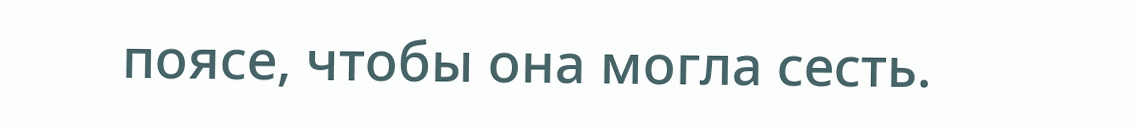поясе, чтобы она могла сесть.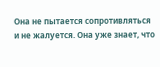Она не пытается сопротивляться и не жалуется. Она уже знает, что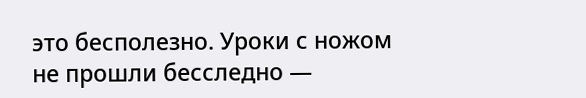это бесполезно. Уроки с ножом не прошли бесследно —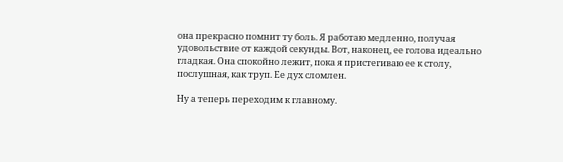она прекрасно помнит ту боль. Я работаю медленно, получая удовольствие от каждой секунды. Вот, наконец, ее голова идеально гладкая. Она спокойно лежит, пока я пристегиваю ее к столу, послушная, как труп. Ее дух сломлен.

Ну а теперь переходим к главному.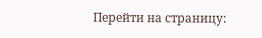Перейти на страницу: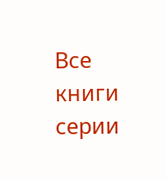Все книги серии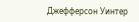Джефферсон Уинтер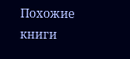Похожие книги